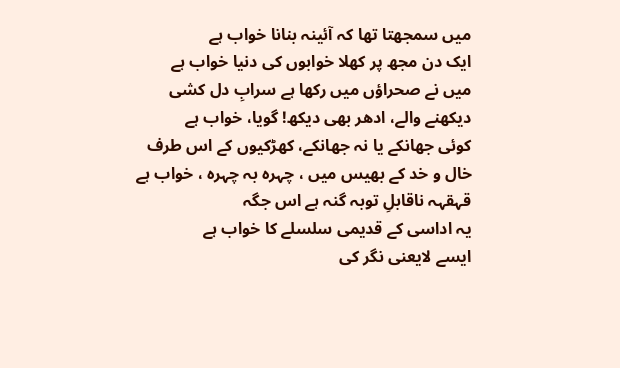میں سمجھتا تھا کہ آئینہ بنانا خواب ہے
ایک دن مجھ پر کھلا خوابوں کی دنیا خواب ہے
میں نے صحراؤں میں رکھا ہے سرابِ دل کشی
دیکھنے والے، ادھر بھی دیکھ! گویا، خواب ہے
کوئی جھانکے یا نہ جھانکے، کھڑکیوں کے اس طرف
خال و خد کے بھیس میں ، چہرہ بہ چہرہ ، خواب ہے
قہقہہ ناقابلِ توبہ گنہ ہے اس جگہ
یہ اداسی کے قدیمی سلسلے کا خواب ہے
ایسے لایعنی نگر کی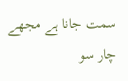سمت جانا ہے مجھے
چار سو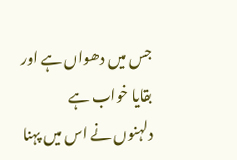جس میں دھواں ہے اور بقایا خواب ہے
دلہنوں نے اس میں پہنا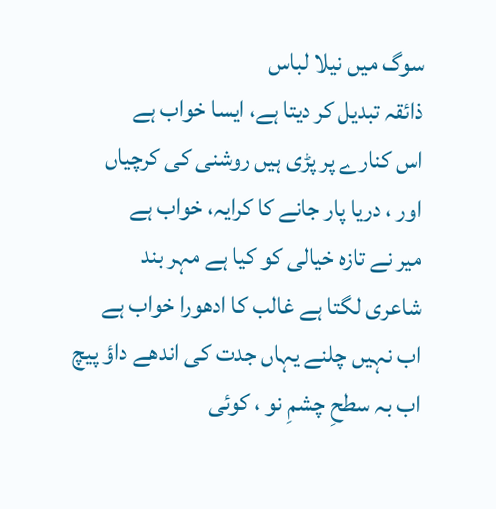سوگ میں نیلا لباس
ذائقہ تبدیل کر دیتا ہے، ایسا خواب ہے
اس کنارے پر پڑی ہیں روشنی کی کرچیاں
اور ، دریا پار جانے کا کرایہ، خواب ہے
میر نے تازہ خیالی کو کیا ہے مہر بند
شاعری لگتا ہے غالب کا ادھورا خواب ہے
اب نہیں چلنے یہاں جدت کی اندھے داؤ پیچ
اب بہ سطحِ چشمِ نو ، کوئی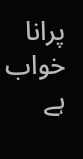پرانا خواب ہے